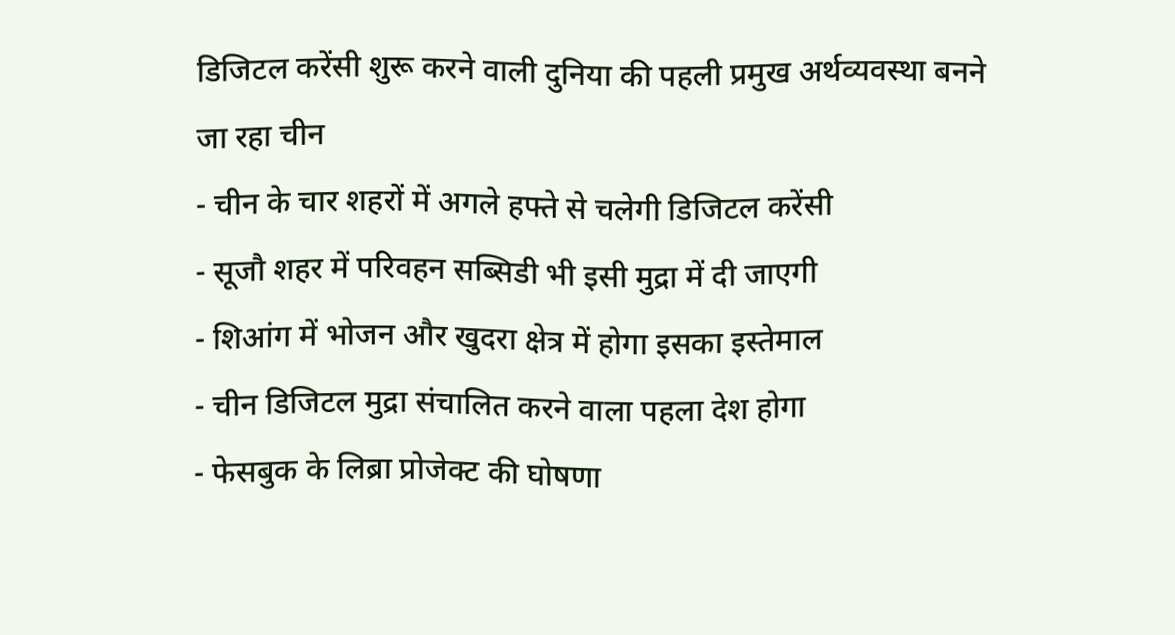डिजिटल करेंसी शुरू करने वाली दुनिया की पहली प्रमुख अर्थव्यवस्था बनने जा रहा चीन
- चीन के चार शहरों में अगले हफ्ते से चलेगी डिजिटल करेंसी
- सूजौ शहर में परिवहन सब्सिडी भी इसी मुद्रा में दी जाएगी
- शिआंग में भोजन और खुदरा क्षेत्र में होगा इसका इस्तेमाल
- चीन डिजिटल मुद्रा संचालित करने वाला पहला देश होगा
- फेसबुक के लिब्रा प्रोजेक्ट की घोषणा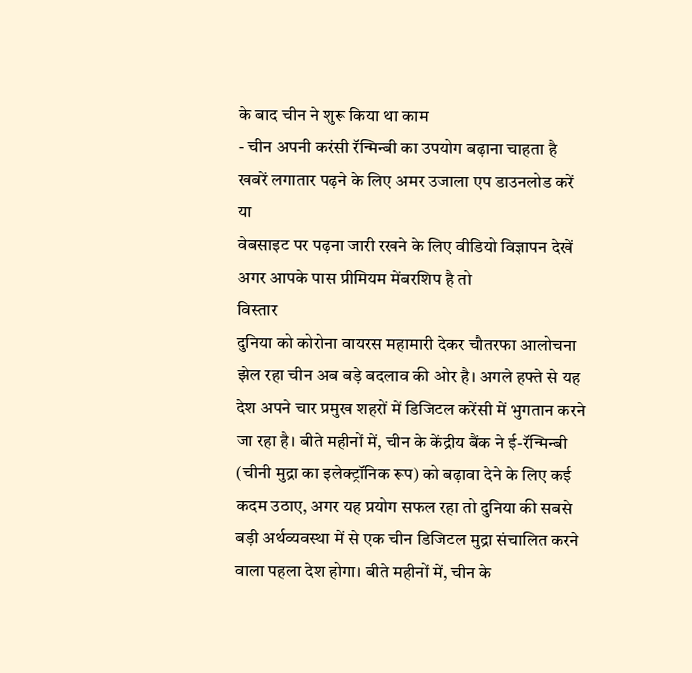के बाद चीन ने शुरू किया था काम
- चीन अपनी करंसी रॅन्मिन्बी का उपयोग बढ़ाना चाहता है
खबरें लगातार पढ़ने के लिए अमर उजाला एप डाउनलोड करें
या
वेबसाइट पर पढ़ना जारी रखने के लिए वीडियो विज्ञापन देखें
अगर आपके पास प्रीमियम मेंबरशिप है तो
विस्तार
दुनिया को कोरोना वायरस महामारी देकर चौतरफा आलोचना झेल रहा चीन अब बड़े बदलाव की ओर है। अगले हफ्ते से यह देश अपने चार प्रमुख शहरों में डिजिटल करेंसी में भुगतान करने जा रहा है। बीते महीनों में, चीन के केंद्रीय बैंक ने ई-रॅन्मिन्बी (चीनी मुद्रा का इलेक्ट्रॉनिक रूप) को बढ़ावा देने के लिए कई कदम उठाए, अगर यह प्रयोग सफल रहा तो दुनिया की सबसे बड़ी अर्थव्यवस्था में से एक चीन डिजिटल मुद्रा संचालित करने वाला पहला देश होगा। बीते महीनों में, चीन के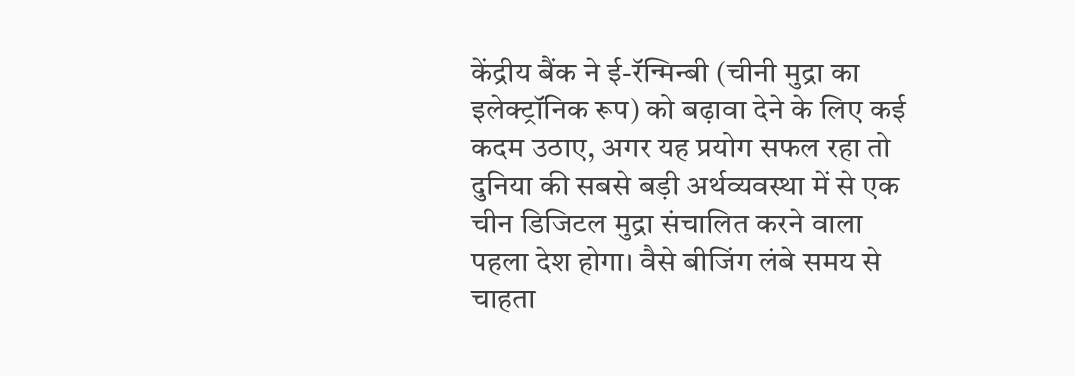केंद्रीय बैंक ने ई-रॅन्मिन्बी (चीनी मुद्रा का इलेक्ट्रॉनिक रूप) को बढ़ावा देने के लिए कई कदम उठाए, अगर यह प्रयोग सफल रहा तो दुनिया की सबसे बड़ी अर्थव्यवस्था में से एक चीन डिजिटल मुद्रा संचालित करने वाला पहला देश होगा। वैसे बीजिंग लंबे समय से चाहता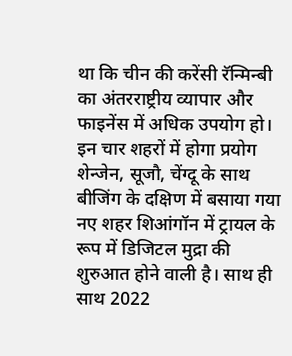था कि चीन की करेंसी रॅन्मिन्बी का अंतरराष्ट्रीय व्यापार और फाइनेंस में अधिक उपयोग हो।
इन चार शहरों में होगा प्रयोग
शेन्जेन, सूजौ, चेंग्दू के साथ बीजिंग के दक्षिण में बसाया गया नए शहर शिआंगॉन में ट्रायल के रूप में डिजिटल मुद्रा की शुरुआत होने वाली है। साथ ही साथ 2022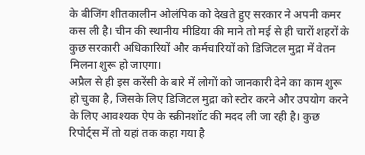के बीजिंग शीतकालीन ओलंपिक को देखते हुए सरकार ने अपनी कमर कस ली है। चीन की स्थानीय मीडिया की माने तो मई से ही चारों शहरों के कुछ सरकारी अधिकारियों और कर्मचारियों को डिजिटल मुद्रा में वेतन मिलना शुरू हो जाएगा।
अप्रैल से ही इस करेंसी के बारे में लोगों को जानकारी देने का काम शुरू हो चुका है, जिसके लिए डिजिटल मुद्रा को स्टोर करने और उपयोग करने के लिए आवश्यक ऐप के स्क्रीनशॉट की मदद ली जा रही है। कुछ रिपोर्ट्स में तो यहां तक कहा गया है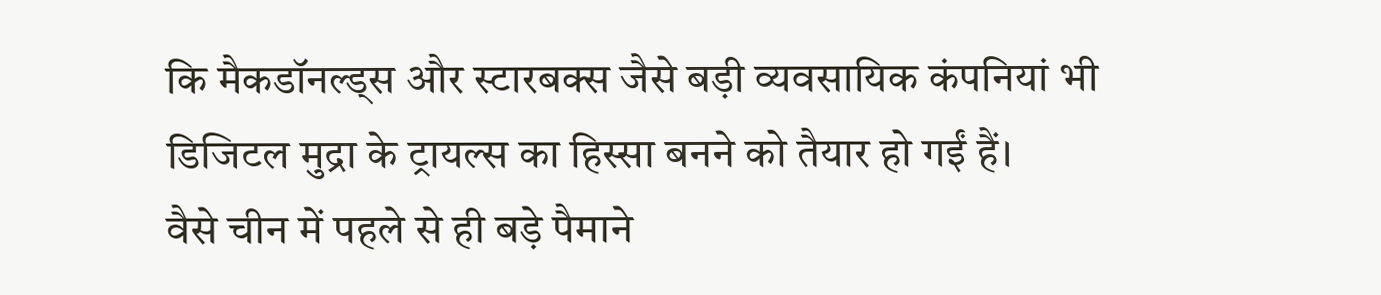कि मैकडॉनल्ड्स और स्टारबक्स जैसे बड़ी व्यवसायिक कंपनियां भी डिजिटल मुद्रा के ट्रायल्स का हिस्सा बनने को तैयार हो गईं हैं।
वैसे चीन में पहले से ही बड़े पैमाने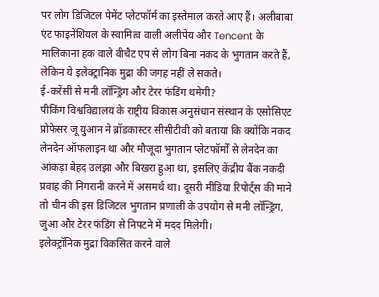पर लोग डिजिटल पेमेंट प्लेटफॉर्म का इस्तेमाल करते आए हैं। अलीबाबा एंट फाइनेंशियल के स्वामित्व वाली अलीपेय और Tencent के मालिकाना हक वाले वीचैट एप से लोग बिना नकद के भुगतान करते हैं, लेकिन ये इलेक्ट्रानिक मुद्रा की जगह नहीं ले सकते।
ई-करेंसी से मनी लॉन्ड्रिंग और टेरर फंडिंग थमेगी?
पीकिंग विश्वविद्यालय के राष्ट्रीय विकास अनुसंधान संस्थान के एसोसिएट प्रोफेसर जू युआन ने ब्रॉडकास्टर सीसीटीवी को बताया कि क्योंकि नकद लेनदेन ऑफलाइन था और मौजूदा भुगतान प्लेटफॉर्मों से लेनदेन का आंकड़ा बेहद उलझा और बिखरा हुआ था, इसलिए केंद्रीय बैंक नकदी प्रवाह की निगरानी करने में असमर्थ था। दूसरी मीडिया रिपोर्ट्स की माने तो चीन की इस डिजिटल भुगतान प्रणाली के उपयोग से मनी लॉन्ड्रिंग, जुआ और टेरर फंडिंग से निपटने में मदद मिलेगी।
इलेक्ट्रॉनिक मुद्रा विकसित करने वाले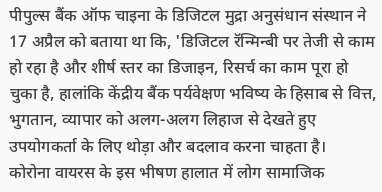पीपुल्स बैंक ऑफ चाइना के डिजिटल मुद्रा अनुसंधान संस्थान ने 17 अप्रैल को बताया था कि, 'डिजिटल रॅन्मिन्बी पर तेजी से काम हो रहा है और शीर्ष स्तर का डिजाइन, रिसर्च का काम पूरा हो चुका है, हालांकि केंद्रीय बैंक पर्यवेक्षण भविष्य के हिसाब से वित्त, भुगतान, व्यापार को अलग-अलग लिहाज से देखते हुए उपयोगकर्ता के लिए थोड़ा और बदलाव करना चाहता है।
कोरोना वायरस के इस भीषण हालात में लोग सामाजिक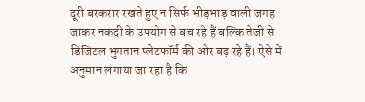दूरी बरकरार रखते हुए न सिर्फ भीड़भाड़ वाली जगह जाकर नकदी के उपयोग से बच रहे हैं बल्कि तेजी से डिजिटल भुगतान प्लेटफॉर्म की ओर बढ़ रहे हैं। ऐसे में अनुमान लगाया जा रहा है कि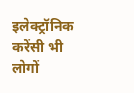इलेक्ट्रॉनिक करेंसी भी लोगों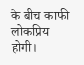के बीच काफी लोकप्रिय होगी।